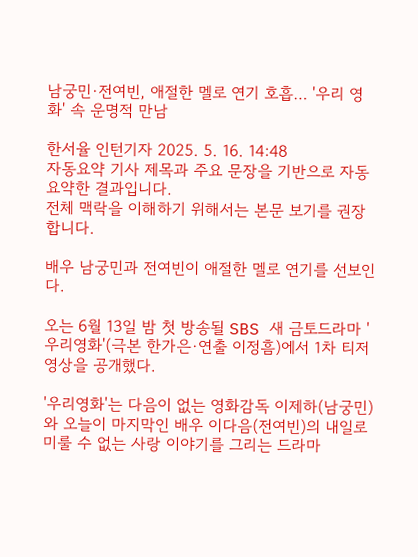남궁민·전여빈, 애절한 멜로 연기 호흡… '우리 영화' 속 운명적 만남

한서율 인턴기자 2025. 5. 16. 14:48
자동요약 기사 제목과 주요 문장을 기반으로 자동요약한 결과입니다.
전체 맥락을 이해하기 위해서는 본문 보기를 권장합니다.

배우 남궁민과 전여빈이 애절한 멜로 연기를 선보인다.

오는 6월 13일 밤 첫 방송될 SBS 새 금토드라마 '우리영화'(극본 한가은·연출 이정흠)에서 1차 티저 영상을 공개했다.

'우리영화'는 다음이 없는 영화감독 이제하(남궁민)와 오늘이 마지막인 배우 이다음(전여빈)의 내일로 미룰 수 없는 사랑 이야기를 그리는 드라마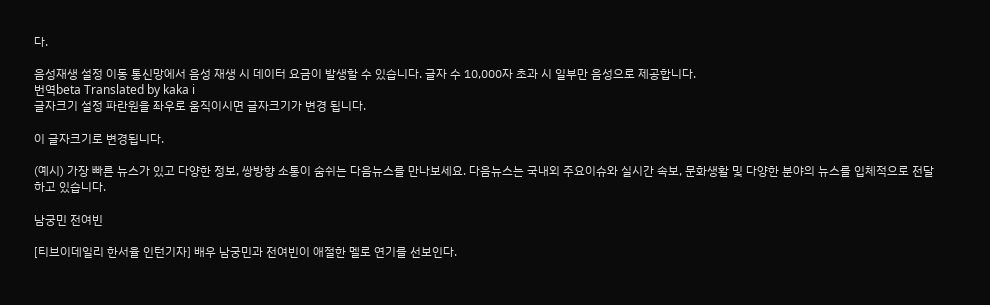다.

음성재생 설정 이동 통신망에서 음성 재생 시 데이터 요금이 발생할 수 있습니다. 글자 수 10,000자 초과 시 일부만 음성으로 제공합니다.
번역beta Translated by kaka i
글자크기 설정 파란원을 좌우로 움직이시면 글자크기가 변경 됩니다.

이 글자크기로 변경됩니다.

(예시) 가장 빠른 뉴스가 있고 다양한 정보, 쌍방향 소통이 숨쉬는 다음뉴스를 만나보세요. 다음뉴스는 국내외 주요이슈와 실시간 속보, 문화생활 및 다양한 분야의 뉴스를 입체적으로 전달하고 있습니다.

남궁민 전여빈

[티브이데일리 한서율 인턴기자] 배우 남궁민과 전여빈이 애절한 멜로 연기를 선보인다.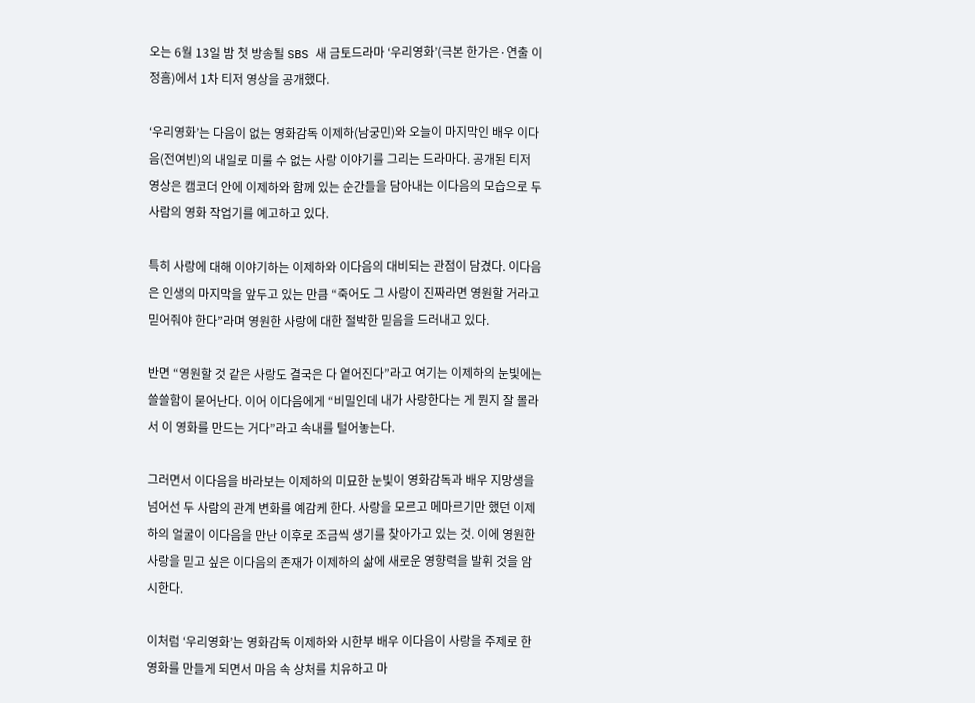오는 6월 13일 밤 첫 방송될 SBS 새 금토드라마 ‘우리영화’(극본 한가은·연출 이정흠)에서 1차 티저 영상을 공개했다.

‘우리영화’는 다음이 없는 영화감독 이제하(남궁민)와 오늘이 마지막인 배우 이다음(전여빈)의 내일로 미룰 수 없는 사랑 이야기를 그리는 드라마다. 공개된 티저 영상은 캠코더 안에 이제하와 함께 있는 순간들을 담아내는 이다음의 모습으로 두 사람의 영화 작업기를 예고하고 있다.

특히 사랑에 대해 이야기하는 이제하와 이다음의 대비되는 관점이 담겼다. 이다음은 인생의 마지막을 앞두고 있는 만큼 “죽어도 그 사랑이 진짜라면 영원할 거라고 믿어줘야 한다”라며 영원한 사랑에 대한 절박한 믿음을 드러내고 있다.

반면 “영원할 것 같은 사랑도 결국은 다 옅어진다”라고 여기는 이제하의 눈빛에는 쓸쓸함이 묻어난다. 이어 이다음에게 “비밀인데 내가 사랑한다는 게 뭔지 잘 몰라서 이 영화를 만드는 거다”라고 속내를 털어놓는다.

그러면서 이다음을 바라보는 이제하의 미묘한 눈빛이 영화감독과 배우 지망생을 넘어선 두 사람의 관계 변화를 예감케 한다. 사랑을 모르고 메마르기만 했던 이제하의 얼굴이 이다음을 만난 이후로 조금씩 생기를 찾아가고 있는 것. 이에 영원한 사랑을 믿고 싶은 이다음의 존재가 이제하의 삶에 새로운 영향력을 발휘 것을 암시한다.

이처럼 ‘우리영화’는 영화감독 이제하와 시한부 배우 이다음이 사랑을 주제로 한 영화를 만들게 되면서 마음 속 상처를 치유하고 마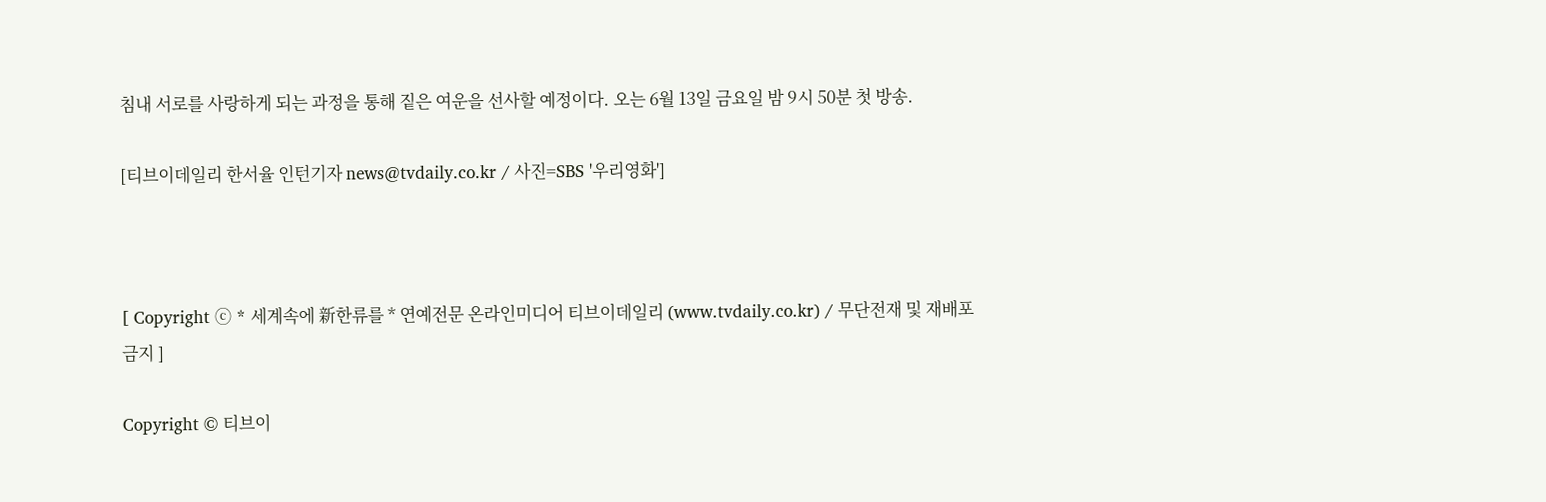침내 서로를 사랑하게 되는 과정을 통해 짙은 여운을 선사할 예정이다. 오는 6월 13일 금요일 밤 9시 50분 첫 방송.

[티브이데일리 한서율 인턴기자 news@tvdaily.co.kr / 사진=SBS '우리영화']



[ Copyright ⓒ * 세계속에 新한류를 * 연예전문 온라인미디어 티브이데일리 (www.tvdaily.co.kr) / 무단전재 및 재배포금지 ]

Copyright © 티브이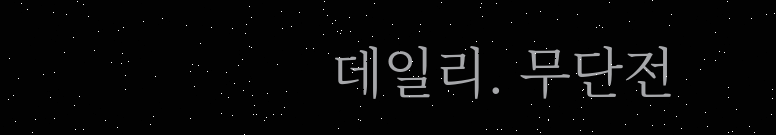데일리. 무단전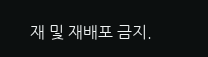재 및 재배포 금지.